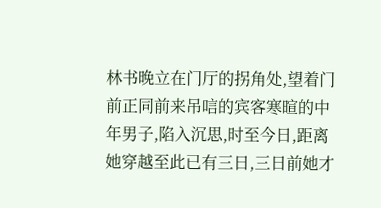林书晚立在门厅的拐角处,望着门前正同前来吊唁的宾客寒暄的中年男子,陷入沉思,时至今日,距离她穿越至此已有三日,三日前她才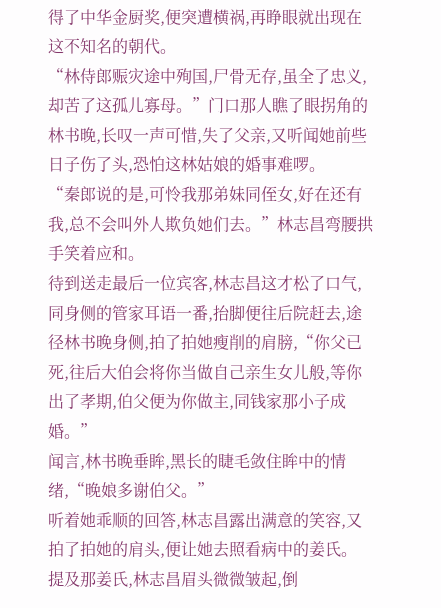得了中华金厨奖,便突遭横祸,再睁眼就出现在这不知名的朝代。
“林侍郎赈灾途中殉国,尸骨无存,虽全了忠义,却苦了这孤儿寡母。”门口那人瞧了眼拐角的林书晚,长叹一声可惜,失了父亲,又听闻她前些日子伤了头,恐怕这林姑娘的婚事难啰。
“秦郎说的是,可怜我那弟妹同侄女,好在还有我,总不会叫外人欺负她们去。”林志昌弯腰拱手笑着应和。
待到送走最后一位宾客,林志昌这才松了口气,同身侧的管家耳语一番,抬脚便往后院赶去,途径林书晚身侧,拍了拍她瘦削的肩膀,“你父已死,往后大伯会将你当做自己亲生女儿般,等你出了孝期,伯父便为你做主,同钱家那小子成婚。”
闻言,林书晚垂眸,黑长的睫毛敛住眸中的情绪,“晚娘多谢伯父。”
听着她乖顺的回答,林志昌露出满意的笑容,又拍了拍她的肩头,便让她去照看病中的姜氏。
提及那姜氏,林志昌眉头微微皱起,倒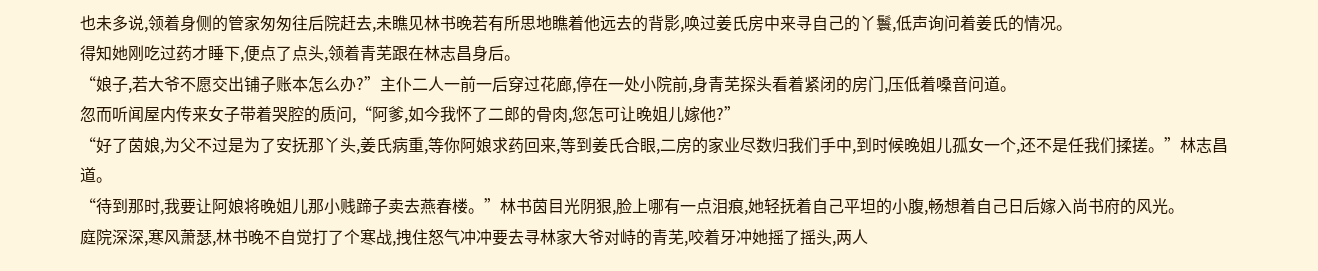也未多说,领着身侧的管家匆匆往后院赶去,未瞧见林书晚若有所思地瞧着他远去的背影,唤过姜氏房中来寻自己的丫鬟,低声询问着姜氏的情况。
得知她刚吃过药才睡下,便点了点头,领着青芜跟在林志昌身后。
“娘子,若大爷不愿交出铺子账本怎么办?”主仆二人一前一后穿过花廊,停在一处小院前,身青芜探头看着紧闭的房门,压低着嗓音问道。
忽而听闻屋内传来女子带着哭腔的质问,“阿爹,如今我怀了二郎的骨肉,您怎可让晚姐儿嫁他?”
“好了茵娘,为父不过是为了安抚那丫头,姜氏病重,等你阿娘求药回来,等到姜氏合眼,二房的家业尽数归我们手中,到时候晚姐儿孤女一个,还不是任我们揉搓。”林志昌道。
“待到那时,我要让阿娘将晚姐儿那小贱蹄子卖去燕春楼。”林书茵目光阴狠,脸上哪有一点泪痕,她轻抚着自己平坦的小腹,畅想着自己日后嫁入尚书府的风光。
庭院深深,寒风萧瑟,林书晚不自觉打了个寒战,拽住怒气冲冲要去寻林家大爷对峙的青芜,咬着牙冲她摇了摇头,两人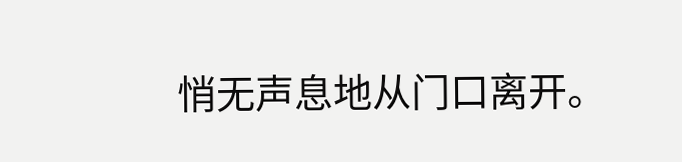悄无声息地从门口离开。